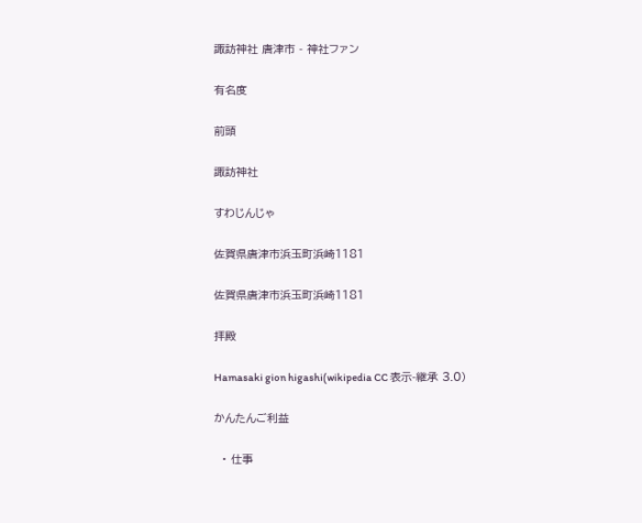諏訪神社 唐津市 - 神社ファン

有名度

前頭

諏訪神社

すわじんじゃ

佐賀県唐津市浜玉町浜崎1181

佐賀県唐津市浜玉町浜崎1181

拝殿

Hamasaki gion higashi(wikipedia CC 表示-継承 3.0)

かんたんご利益

  • 仕事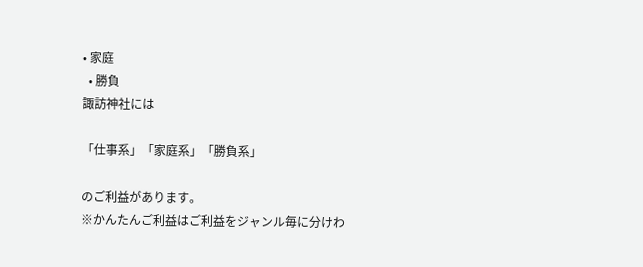• 家庭
  • 勝負
諏訪神社には

「仕事系」「家庭系」「勝負系」

のご利益があります。
※かんたんご利益はご利益をジャンル毎に分けわ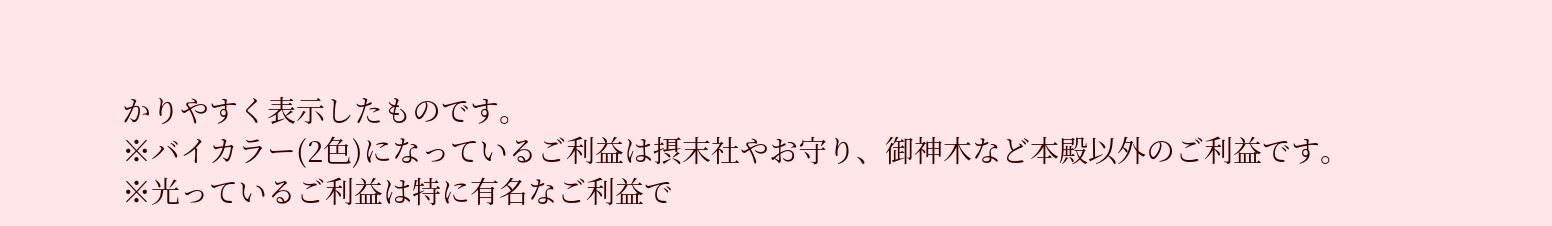かりやすく表示したものです。
※バイカラー(2色)になっているご利益は摂末社やお守り、御神木など本殿以外のご利益です。
※光っているご利益は特に有名なご利益で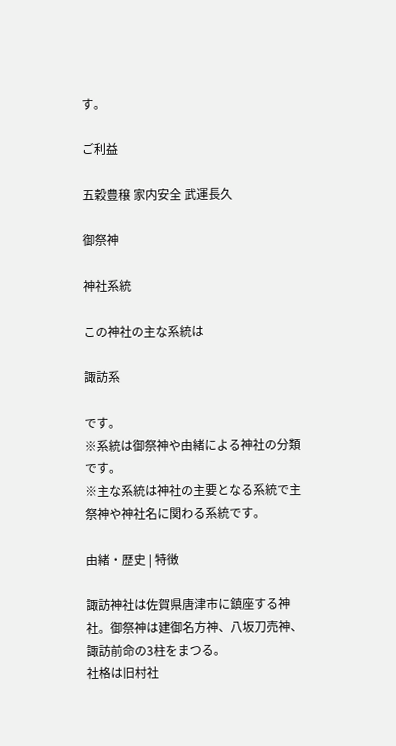す。

ご利益

五穀豊穣 家内安全 武運長久

御祭神

神社系統

この神社の主な系統は

諏訪系

です。
※系統は御祭神や由緒による神社の分類です。
※主な系統は神社の主要となる系統で主祭神や神社名に関わる系統です。

由緒・歴史 | 特徴

諏訪神社は佐賀県唐津市に鎮座する神社。御祭神は建御名方神、八坂刀売神、諏訪前命の3柱をまつる。
社格は旧村社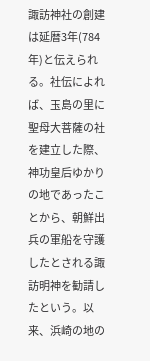諏訪神社の創建は延暦3年(784年)と伝えられる。社伝によれば、玉島の里に聖母大菩薩の社を建立した際、神功皇后ゆかりの地であったことから、朝鮮出兵の軍船を守護したとされる諏訪明神を勧請したという。以来、浜崎の地の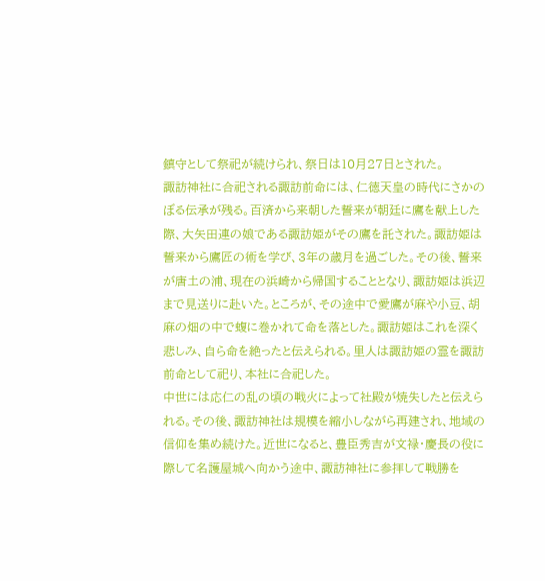鎮守として祭祀が続けられ、祭日は10月27日とされた。
諏訪神社に合祀される諏訪前命には、仁徳天皇の時代にさかのぼる伝承が残る。百済から来朝した誓来が朝廷に鷹を献上した際、大矢田連の娘である諏訪姫がその鷹を託された。諏訪姫は誓来から鷹匠の術を学び、3年の歳月を過ごした。その後、誓来が唐土の浦、現在の浜崎から帰国することとなり、諏訪姫は浜辺まで見送りに赴いた。ところが、その途中で愛鷹が麻や小豆、胡麻の畑の中で蝮に巻かれて命を落とした。諏訪姫はこれを深く悲しみ、自ら命を絶ったと伝えられる。里人は諏訪姫の霊を諏訪前命として祀り、本社に合祀した。
中世には応仁の乱の頃の戦火によって社殿が焼失したと伝えられる。その後、諏訪神社は規模を縮小しながら再建され、地域の信仰を集め続けた。近世になると、豊臣秀吉が文禄・慶長の役に際して名護屋城へ向かう途中、諏訪神社に参拝して戦勝を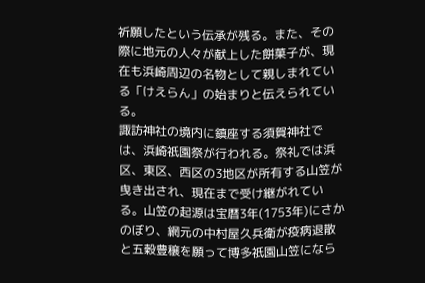祈願したという伝承が残る。また、その際に地元の人々が献上した餅菓子が、現在も浜崎周辺の名物として親しまれている「けえらん」の始まりと伝えられている。
諏訪神社の境内に鎮座する須賀神社では、浜崎祇園祭が行われる。祭礼では浜区、東区、西区の3地区が所有する山笠が曳き出され、現在まで受け継がれている。山笠の起源は宝暦3年(1753年)にさかのぼり、網元の中村屋久兵衛が疫病退散と五穀豊穣を願って博多祇園山笠になら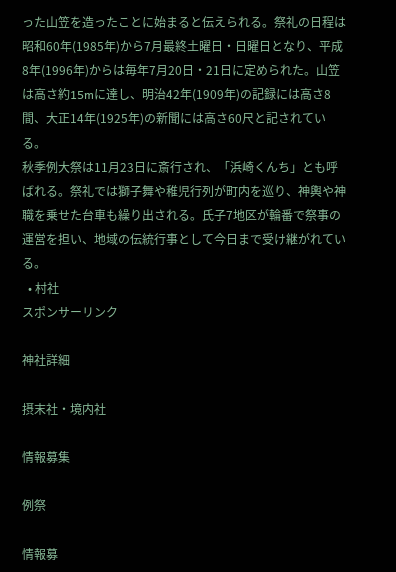った山笠を造ったことに始まると伝えられる。祭礼の日程は昭和60年(1985年)から7月最終土曜日・日曜日となり、平成8年(1996年)からは毎年7月20日・21日に定められた。山笠は高さ約15mに達し、明治42年(1909年)の記録には高さ8間、大正14年(1925年)の新聞には高さ60尺と記されている。
秋季例大祭は11月23日に斎行され、「浜崎くんち」とも呼ばれる。祭礼では獅子舞や稚児行列が町内を巡り、神輿や神職を乗せた台車も繰り出される。氏子7地区が輪番で祭事の運営を担い、地域の伝統行事として今日まで受け継がれている。
  • 村社
スポンサーリンク

神社詳細

摂末社・境内社

情報募集

例祭

情報募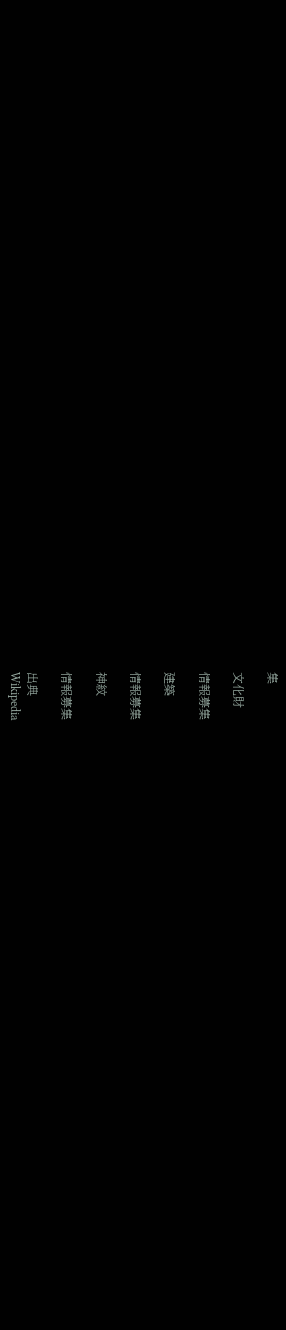集

文化財

情報募集

建築

情報募集

神紋

情報募集

出典
Wikipedia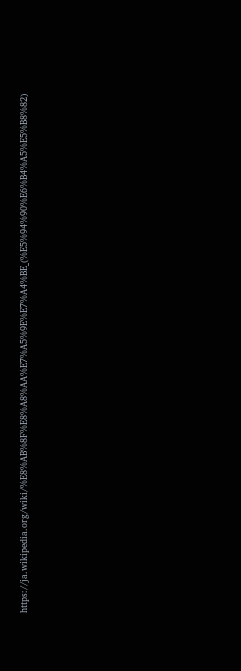https://ja.wikipedia.org/wiki/%E8%AB%8F%E8%A8%AA%E7%A5%9E%E7%A4%BE_(%E5%94%90%E6%B4%A5%E5%B8%82)